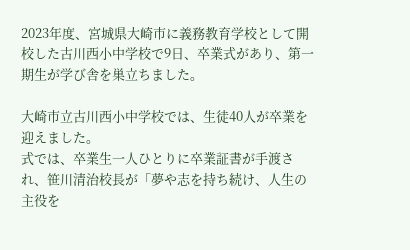2023年度、宮城県大崎市に義務教育学校として開校した古川西小中学校で9日、卒業式があり、第一期生が学び舎を巣立ちました。

大崎市立古川西小中学校では、生徒40人が卒業を迎えました。
式では、卒業生一人ひとりに卒業証書が手渡され、笹川清治校長が「夢や志を持ち続け、人生の主役を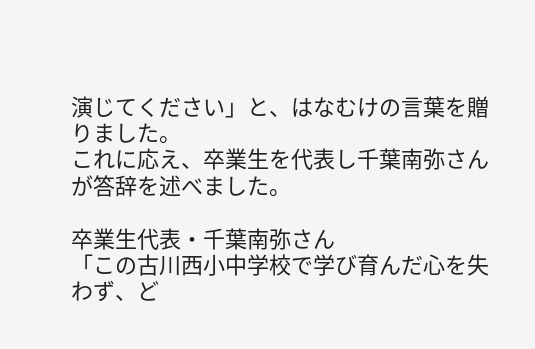演じてください」と、はなむけの言葉を贈りました。
これに応え、卒業生を代表し千葉南弥さんが答辞を述べました。

卒業生代表・千葉南弥さん
「この古川西小中学校で学び育んだ心を失わず、ど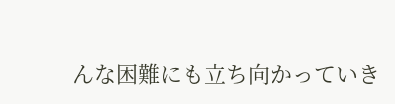んな困難にも立ち向かっていき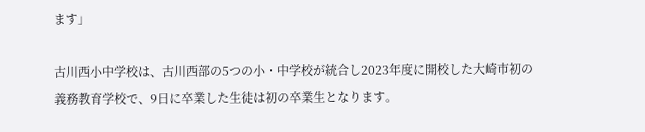ます」

古川西小中学校は、古川西部の5つの小・中学校が統合し2023年度に開校した大崎市初の義務教育学校で、9日に卒業した生徒は初の卒業生となります。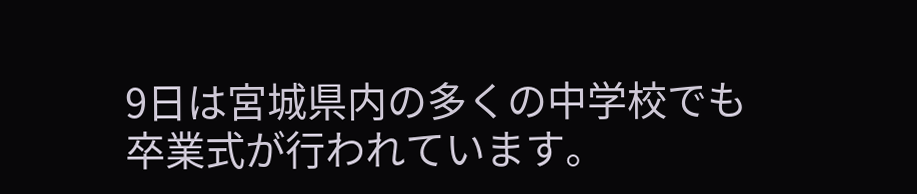9日は宮城県内の多くの中学校でも卒業式が行われています。